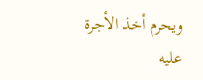ويحرم أخذ الأجرة عليه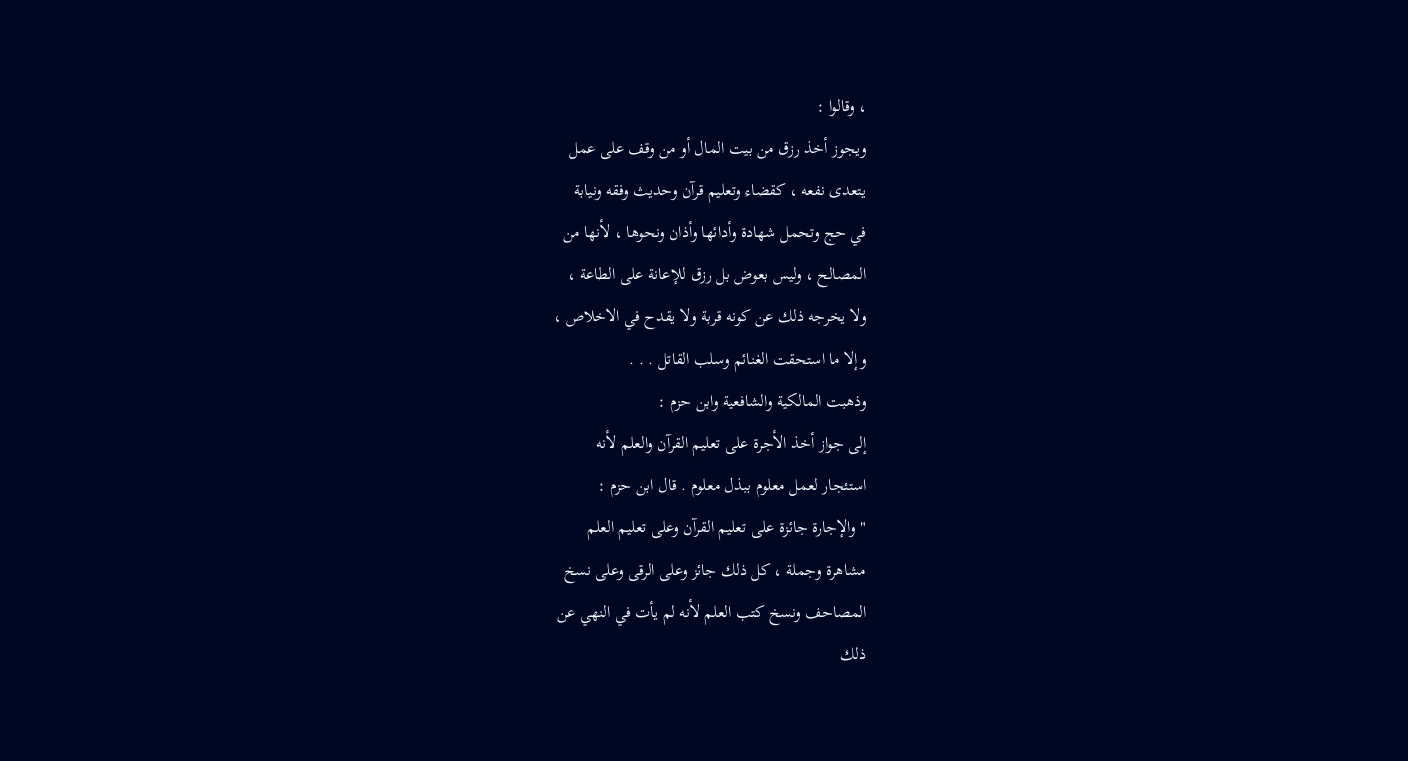، وقالوا :
ويجوز أخذ رزق من بيت المال أو من وقف على عمل
يتعدى نفعه ، كقضاء وتعليم قرآن وحديث وفقه ونيابة
في حج وتحمل شهادة وأدائها وأذان ونحوها ، لأنها من
المصالح ، وليس بعوض بل رزق للإعانة على الطاعة ،
ولا يخرجه ذلك عن كونه قربة ولا يقدح في الاخلاص ،
وإلا ما استحقت الغنائم وسلب القاتل . . .
وذهبت المالكية والشافعية وابن حزم :
إلى جواز أخذ الأجرة على تعليم القرآن والعلم لأنه
استئجار لعمل معلوم ببذل معلوم . قال ابن حزم :
" والإجارة جائزة على تعليم القرآن وعلى تعليم العلم
مشاهرة وجملة ، كل ذلك جائز وعلى الرقى وعلى نسخ
المصاحف ونسخ كتب العلم لأنه لم يأت في النهي عن
ذلك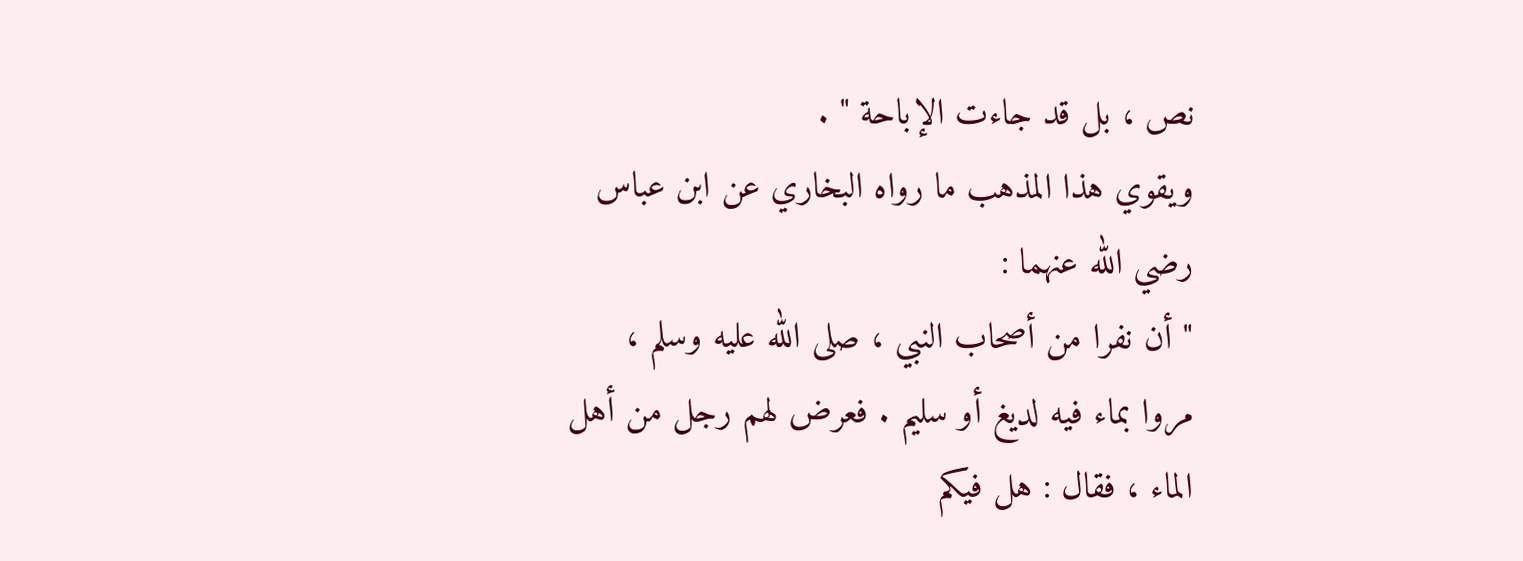نص ، بل قد جاءت الإباحة " .
ويقوي هذا المذهب ما رواه البخاري عن ابن عباس
رضي الله عنهما :
" أن نفرا من أصحاب النبي ، صلى الله عليه وسلم ،
مروا بماء فيه لديغ أو سليم . فعرض لهم رجل من أهل
الماء ، فقال : هل فيكم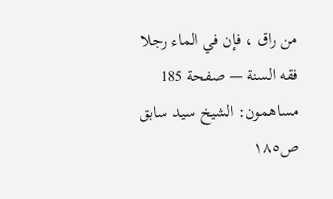من راق ، فإن في الماء رجلا
فقه السنة — صفحة 185
مساهمون: الشيخ سيد سابق
ص١٨٥